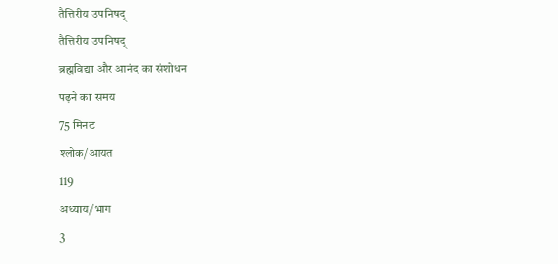तैत्तिरीय उपनिषद्
तैत्तिरीय उपनिषद्
ब्रह्मविद्या और आनंद का संशोधन
पढ़ने का समय
75 मिनट
श्लोक/आयत
119
अध्याय/भाग
3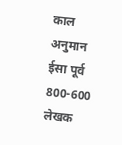काल अनुमान
ईसा पूर्व 800-600
लेखक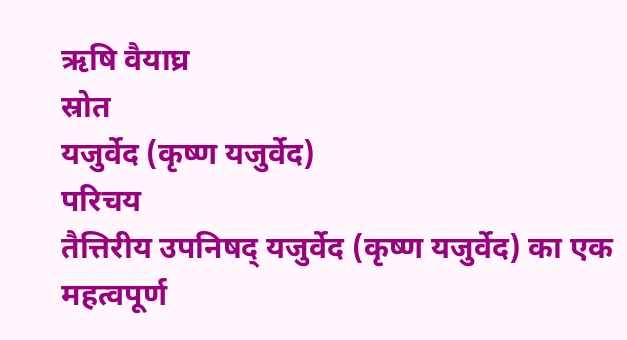ऋषि वैयाघ्र
स्रोत
यजुर्वेद (कृष्ण यजुर्वेद)
परिचय
तैत्तिरीय उपनिषद् यजुर्वेद (कृष्ण यजुर्वेद) का एक महत्वपूर्ण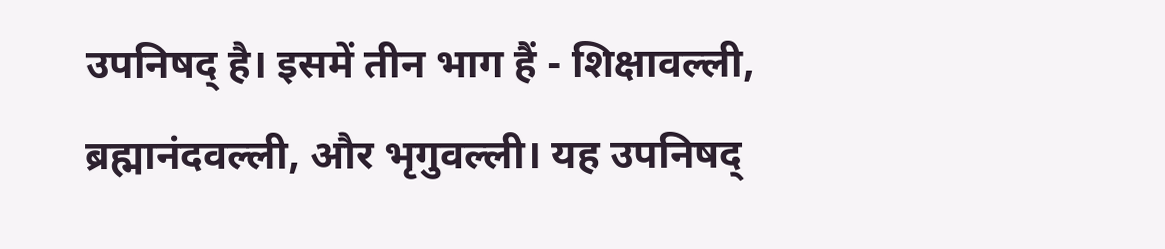उपनिषद् है। इसमें तीन भाग हैं - शिक्षावल्ली, ब्रह्मानंदवल्ली, और भृगुवल्ली। यह उपनिषद्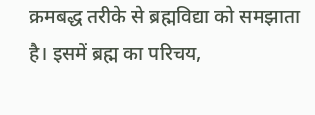क्रमबद्ध तरीके से ब्रह्मविद्या को समझाता है। इसमें ब्रह्म का परिचय,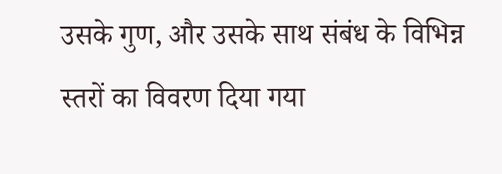उसके गुण, और उसके साथ संबंध के विभिन्न स्तरों का विवरण दिया गया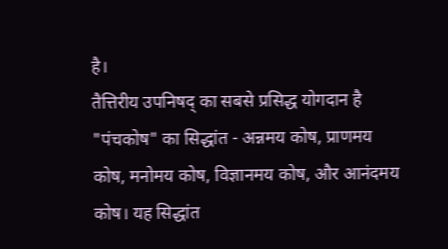है।
तैत्तिरीय उपनिषद् का सबसे प्रसिद्ध योगदान है "पंचकोष" का सिद्धांत - अन्नमय कोष, प्राणमय कोष, मनोमय कोष, विज्ञानमय कोष, और आनंदमय कोष। यह सिद्धांत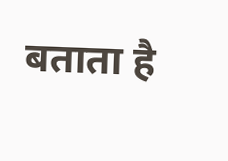बताता है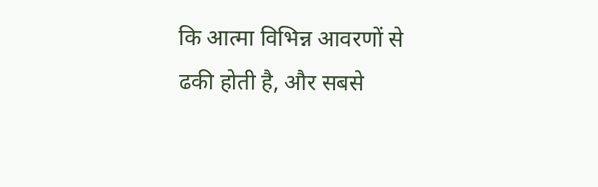कि आत्मा विभिन्न आवरणों से ढकी होती है, और सबसे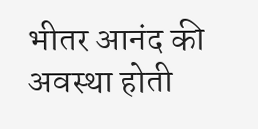भीतर आनंद की अवस्था होती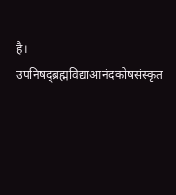है।
उपनिषद्ब्रह्मविद्याआनंदकोषसंस्कृत